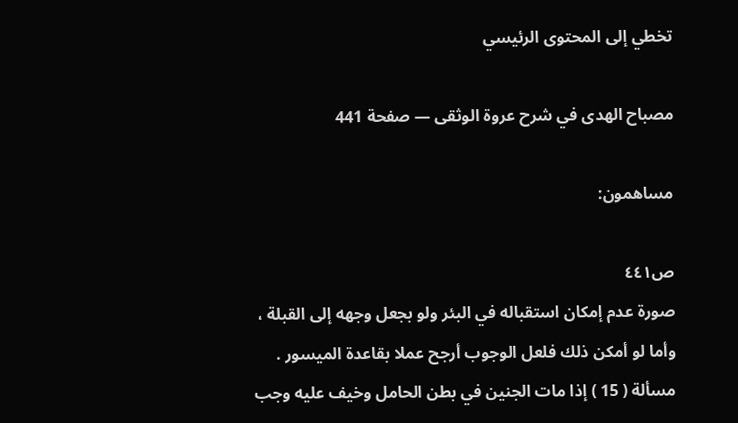تخطي إلى المحتوى الرئيسي

مصباح الهدى في شرح عروة الوثقى — صفحة 441

مساهمون:

ص٤٤١
صورة عدم إمكان استقباله في البئر ولو بجعل وجهه إلى القبلة ، وأما لو أمكن ذلك فلعل الوجوب أرجح عملا بقاعدة الميسور . مسألة ( 15 ) إذا مات الجنين في بطن الحامل وخيف عليه وجب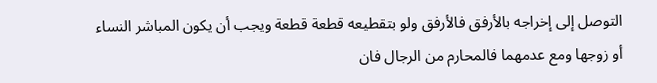التوصل إلى إخراجه بالأرفق فالأرفق ولو بتقطيعه قطعة قطعة ويجب أن يكون المباشر النساء أو زوجها ومع عدمهما فالمحارم من الرجال فان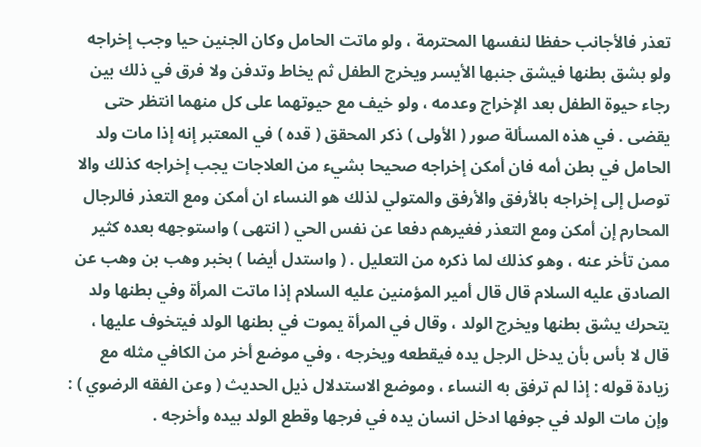تعذر فالأجانب حفظا لنفسها المحترمة ، ولو ماتت الحامل وكان الجنين حيا وجب إخراجه ولو بشق بطنها فيشق جنبها الأيسر ويخرج الطفل ثم يخاط وتدفن ولا فرق في ذلك بين رجاء حيوة الطفل بعد الإخراج وعدمه ، ولو خيف مع حيوتهما على كل منهما انتظر حتى يقضى . في هذه المسألة صور ( الأولى ) ذكر المحقق ( قده ) في المعتبر إنه إذا مات ولد الحامل في بطن أمه فان أمكن إخراجه صحيحا بشيء من العلاجات يجب إخراجه كذلك والا توصل إلى إخراجه بالأرفق والأرفق والمتولي لذلك هو النساء ان أمكن ومع التعذر فالرجال المحارم إن أمكن ومع التعذر فغيرهم دفعا عن نفس الحي ( انتهى ) واستوجهه بعده كثير ممن تأخر عنه ، وهو كذلك لما ذكره من التعليل . ( واستدل أيضا ) بخبر وهب بن وهب عن الصادق عليه السلام قال قال أمير المؤمنين عليه السلام إذا ماتت المرأة وفي بطنها ولد يتحرك يشق بطنها ويخرج الولد ، وقال في المرأة يموت في بطنها الولد فيتخوف عليها ، قال لا بأس بأن يدخل الرجل يده فيقطعه ويخرجه ، وفي موضع أخر من الكافي مثله مع زيادة قوله : إذا لم ترفق به النساء ، وموضع الاستدلال ذيل الحديث ( وعن الفقه الرضوي ) : وإن مات الولد في جوفها ادخل انسان يده في فرجها وقطع الولد بيده وأخرجه .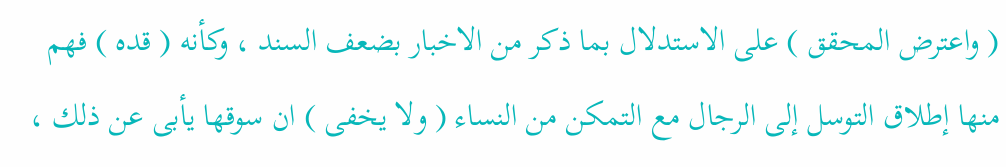( واعترض المحقق ) على الاستدلال بما ذكر من الاخبار بضعف السند ، وكأنه ( قده ) فهم منها إطلاق التوسل إلى الرجال مع التمكن من النساء ( ولا يخفى ) ان سوقها يأبى عن ذلك ،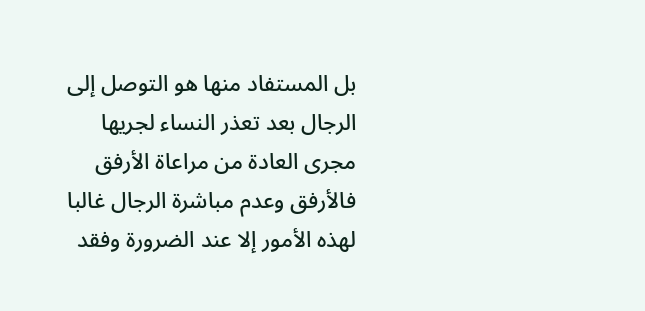بل المستفاد منها هو التوصل إلى الرجال بعد تعذر النساء لجريها مجرى العادة من مراعاة الأرفق فالأرفق وعدم مباشرة الرجال غالبا لهذه الأمور إلا عند الضرورة وفقد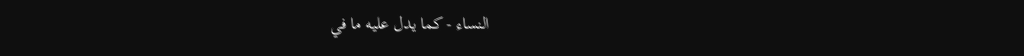النساء - كما يدل عليه ما في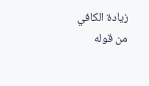زيادة الكافي من قوله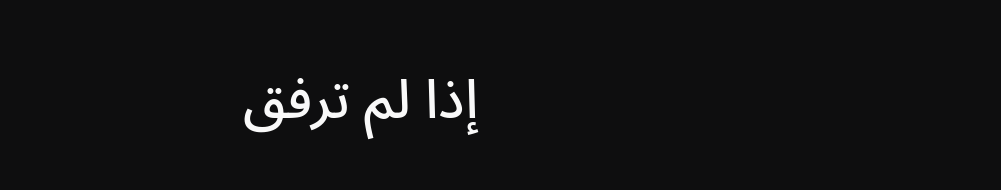إذا لم ترفق